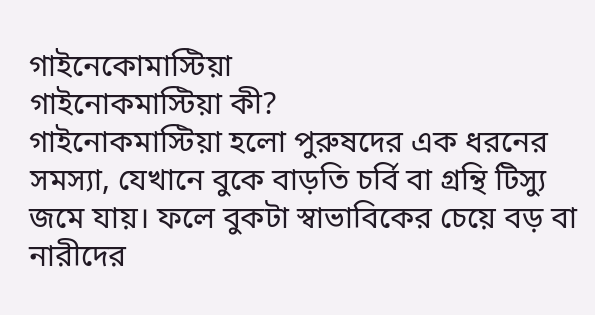গাইনেকোমাস্টিয়া
গাইনোকমাস্টিয়া কী?
গাইনোকমাস্টিয়া হলো পুরুষদের এক ধরনের সমস্যা, যেখানে বুকে বাড়তি চর্বি বা গ্রন্থি টিস্যু জমে যায়। ফলে বুকটা স্বাভাবিকের চেয়ে বড় বা নারীদের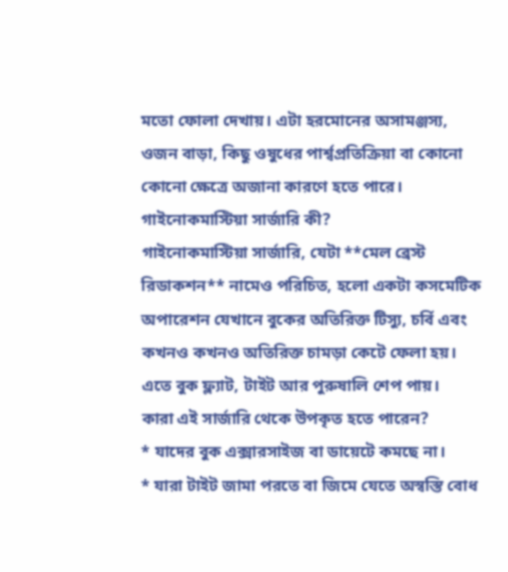মতো ফোলা দেখায়। এটা হরমোনের অসামঞ্জস্য, ওজন বাড়া, কিছু ওষুধের পার্শ্বপ্রতিক্রিয়া বা কোনো কোনো ক্ষেত্রে অজানা কারণে হতে পারে।
গাইনোকমাস্টিয়া সার্জারি কী?
গাইনোকমাস্টিয়া সার্জারি, যেটা **মেল ব্রেস্ট রিডাকশন** নামেও পরিচিত, হলো একটা কসমেটিক অপারেশন যেখানে বুকের অতিরিক্ত টিস্যু, চর্বি এবং কখনও কখনও অতিরিক্ত চামড়া কেটে ফেলা হয়। এতে বুক ফ্ল্যাট, টাইট আর পুরুষালি শেপ পায়।
কারা এই সার্জারি থেকে উপকৃত হতে পারেন?
* যাদের বুক এক্সারসাইজ বা ডায়েটে কমছে না।
* যারা টাইট জামা পরতে বা জিমে যেতে অস্বস্তি বোধ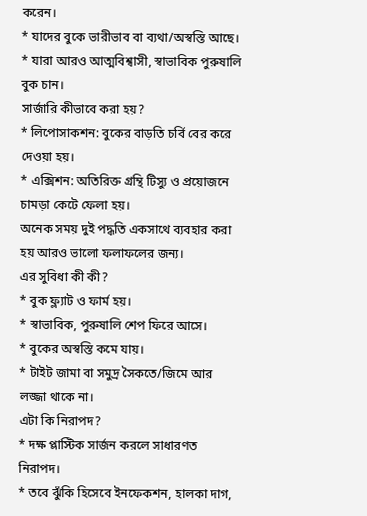করেন।
* যাদের বুকে ভারীভাব বা ব্যথা/অস্বস্তি আছে।
* যারা আরও আত্মবিশ্বাসী, স্বাভাবিক পুরুষালি বুক চান।
সার্জারি কীভাবে করা হয়?
* লিপোসাকশন: বুকের বাড়তি চর্বি বের করে দেওয়া হয়।
* এক্সিশন: অতিরিক্ত গ্রন্থি টিস্যু ও প্রয়োজনে চামড়া কেটে ফেলা হয়।
অনেক সময় দুই পদ্ধতি একসাথে ব্যবহার করা হয় আরও ভালো ফলাফলের জন্য।
এর সুবিধা কী কী?
* বুক ফ্ল্যাট ও ফার্ম হয়।
* স্বাভাবিক, পুরুষালি শেপ ফিরে আসে।
* বুকের অস্বস্তি কমে যায়।
* টাইট জামা বা সমুদ্র সৈকতে/জিমে আর লজ্জা থাকে না।
এটা কি নিরাপদ?
* দক্ষ প্লাস্টিক সার্জন করলে সাধারণত নিরাপদ।
* তবে ঝুঁকি হিসেবে ইনফেকশন, হালকা দাগ,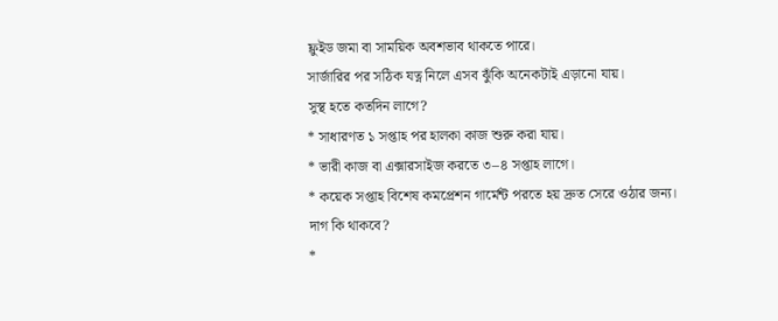ফ্লুইড জমা বা সাময়িক অবশভাব থাকতে পারে।
সার্জারির পর সঠিক যত্ন নিলে এসব ঝুঁকি অনেকটাই এড়ানো যায়।
সুস্থ হতে কতদিন লাগে?
* সাধারণত ১ সপ্তাহ পর হালকা কাজ শুরু করা যায়।
* ভারী কাজ বা এক্সারসাইজ করতে ৩–৪ সপ্তাহ লাগে।
* কয়েক সপ্তাহ বিশেষ কমপ্রেশন গার্মেন্ট পরতে হয় দ্রুত সেরে ওঠার জন্য।
দাগ কি থাকবে?
*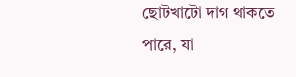ছোটখাটো দাগ থাকতে পারে, যা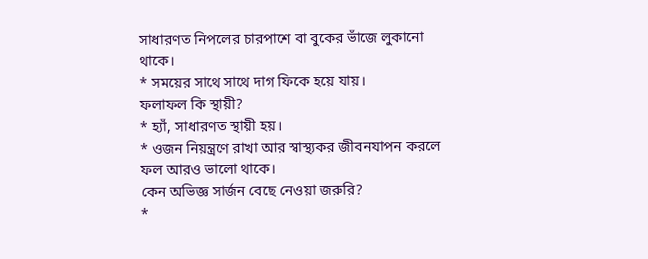সাধারণত নিপলের চারপাশে বা বুকের ভাঁজে লুকানো থাকে।
* সময়ের সাথে সাথে দাগ ফিকে হয়ে যায়।
ফলাফল কি স্থায়ী?
* হ্যাঁ, সাধারণত স্থায়ী হয়।
* ওজন নিয়ন্ত্রণে রাখা আর স্বাস্থ্যকর জীবনযাপন করলে ফল আরও ভালো থাকে।
কেন অভিজ্ঞ সার্জন বেছে নেওয়া জরুরি?
*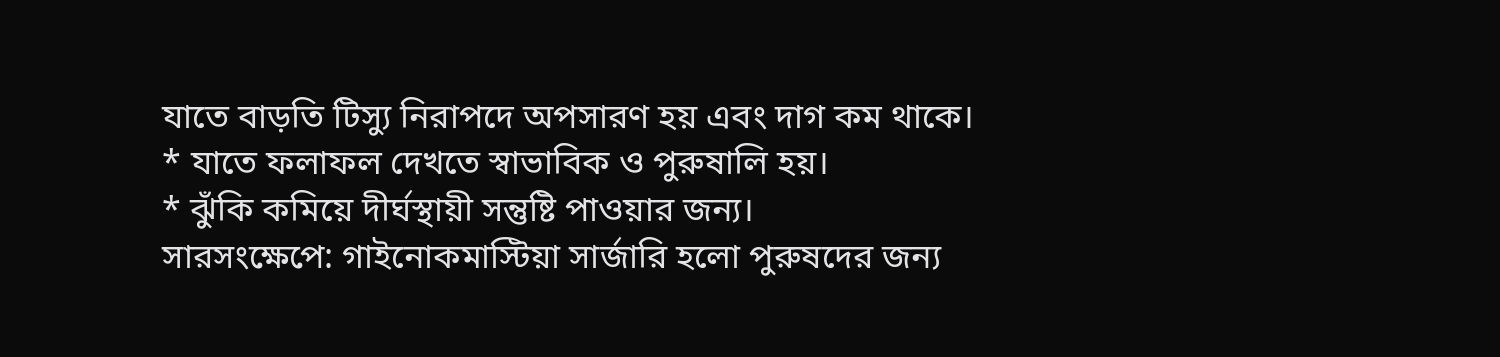যাতে বাড়তি টিস্যু নিরাপদে অপসারণ হয় এবং দাগ কম থাকে।
* যাতে ফলাফল দেখতে স্বাভাবিক ও পুরুষালি হয়।
* ঝুঁকি কমিয়ে দীর্ঘস্থায়ী সন্তুষ্টি পাওয়ার জন্য।
সারসংক্ষেপে: গাইনোকমাস্টিয়া সার্জারি হলো পুরুষদের জন্য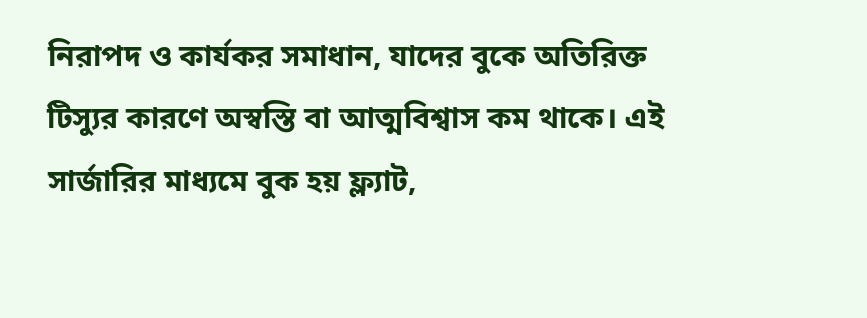নিরাপদ ও কার্যকর সমাধান, যাদের বুকে অতিরিক্ত টিস্যুর কারণে অস্বস্তি বা আত্মবিশ্বাস কম থাকে। এই সার্জারির মাধ্যমে বুক হয় ফ্ল্যাট,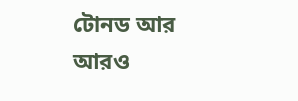টোনড আর আরও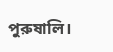পুরুষালি।